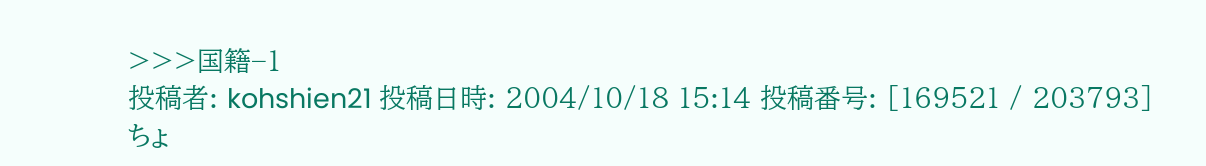>>>国籍−1
投稿者: kohshien21 投稿日時: 2004/10/18 15:14 投稿番号: [169521 / 203793]
ちょ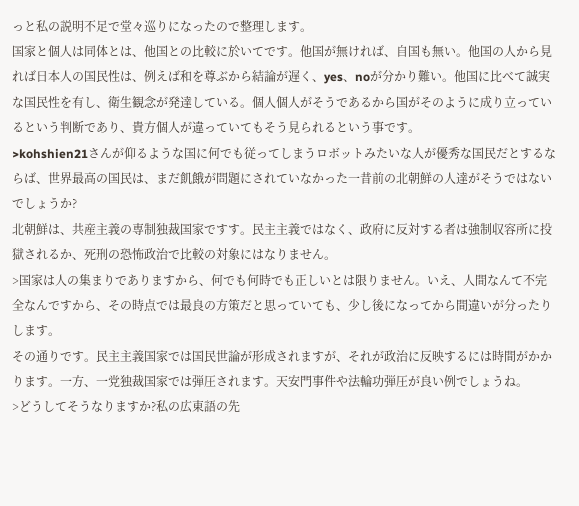っと私の説明不足で堂々巡りになったので整理します。
国家と個人は同体とは、他国との比較に於いてです。他国が無ければ、自国も無い。他国の人から見れば日本人の国民性は、例えば和を尊ぶから結論が遅く、yes、noが分かり難い。他国に比べて誠実な国民性を有し、衛生観念が発達している。個人個人がそうであるから国がそのように成り立っているという判断であり、貴方個人が違っていてもそう見られるという事です。
>kohshien21さんが仰るような国に何でも従ってしまうロボットみたいな人が優秀な国民だとするならば、世界最高の国民は、まだ飢餓が問題にされていなかった一昔前の北朝鮮の人達がそうではないでしょうか?
北朝鮮は、共産主義の専制独裁国家ですす。民主主義ではなく、政府に反対する者は強制収容所に投獄されるか、死刑の恐怖政治で比較の対象にはなりません。
>国家は人の集まりでありますから、何でも何時でも正しいとは限りません。いえ、人間なんて不完全なんですから、その時点では最良の方策だと思っていても、少し後になってから間違いが分ったりします。
その通りです。民主主義国家では国民世論が形成されますが、それが政治に反映するには時間がかかります。一方、一党独裁国家では弾圧されます。天安門事件や法輪功弾圧が良い例でしょうね。
>どうしてそうなりますか?私の広東語の先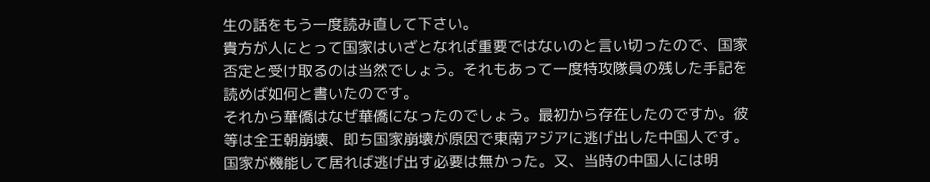生の話をもう一度読み直して下さい。
貴方が人にとって国家はいざとなれば重要ではないのと言い切ったので、国家否定と受け取るのは当然でしょう。それもあって一度特攻隊員の残した手記を読めば如何と書いたのです。
それから華僑はなぜ華僑になったのでしょう。最初から存在したのですか。彼等は全王朝崩壊、即ち国家崩壊が原因で東南アジアに逃げ出した中国人です。国家が機能して居れば逃げ出す必要は無かった。又、当時の中国人には明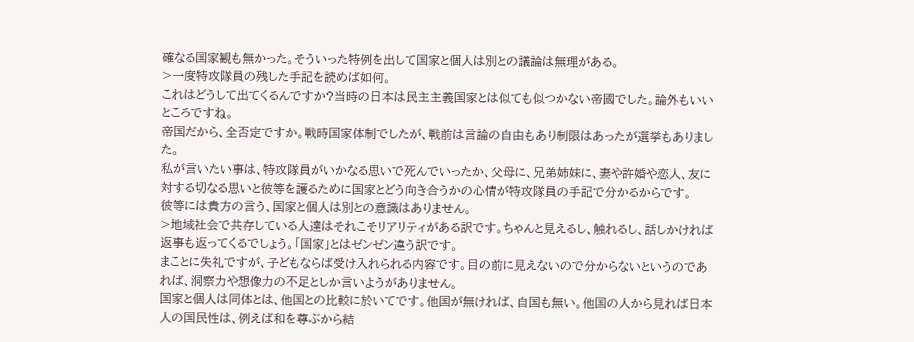確なる国家観も無かった。そういった特例を出して国家と個人は別との議論は無理がある。
>一度特攻隊員の残した手記を読めば如何。
これはどうして出てくるんですか?当時の日本は民主主義国家とは似ても似つかない帝國でした。論外もいいところですね。
帝国だから、全否定ですか。戦時国家体制でしたが、戦前は言論の自由もあり制限はあったが選挙もありました。
私が言いたい事は、特攻隊員がいかなる思いで死んでいったか、父母に、兄弟姉妹に、妻や許婚や恋人、友に対する切なる思いと彼等を護るために国家とどう向き合うかの心情が特攻隊員の手記で分かるからです。
彼等には貴方の言う、国家と個人は別との意識はありません。
>地域社会で共存している人達はそれこそリアリティがある訳です。ちゃんと見えるし、触れるし、話しかければ返事も返ってくるでしょう。「国家」とはゼンゼン違う訳です。
まことに失礼ですが、子どもならば受け入れられる内容です。目の前に見えないので分からないというのであれば、洞察力や想像力の不足としか言いようがありません。
国家と個人は同体とは、他国との比較に於いてです。他国が無ければ、自国も無い。他国の人から見れば日本人の国民性は、例えば和を尊ぶから結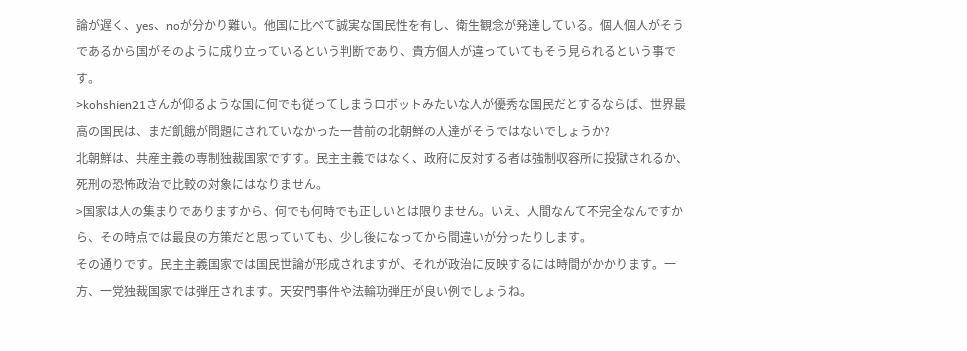論が遅く、yes、noが分かり難い。他国に比べて誠実な国民性を有し、衛生観念が発達している。個人個人がそうであるから国がそのように成り立っているという判断であり、貴方個人が違っていてもそう見られるという事です。
>kohshien21さんが仰るような国に何でも従ってしまうロボットみたいな人が優秀な国民だとするならば、世界最高の国民は、まだ飢餓が問題にされていなかった一昔前の北朝鮮の人達がそうではないでしょうか?
北朝鮮は、共産主義の専制独裁国家ですす。民主主義ではなく、政府に反対する者は強制収容所に投獄されるか、死刑の恐怖政治で比較の対象にはなりません。
>国家は人の集まりでありますから、何でも何時でも正しいとは限りません。いえ、人間なんて不完全なんですから、その時点では最良の方策だと思っていても、少し後になってから間違いが分ったりします。
その通りです。民主主義国家では国民世論が形成されますが、それが政治に反映するには時間がかかります。一方、一党独裁国家では弾圧されます。天安門事件や法輪功弾圧が良い例でしょうね。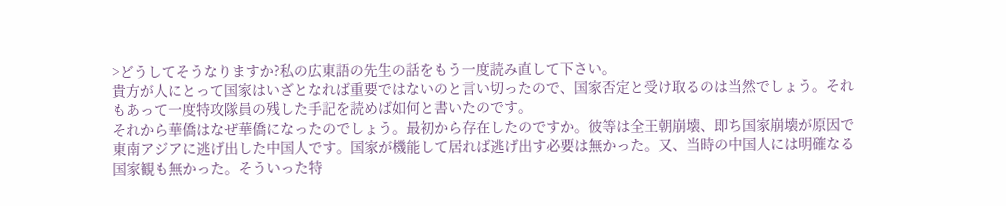>どうしてそうなりますか?私の広東語の先生の話をもう一度読み直して下さい。
貴方が人にとって国家はいざとなれば重要ではないのと言い切ったので、国家否定と受け取るのは当然でしょう。それもあって一度特攻隊員の残した手記を読めば如何と書いたのです。
それから華僑はなぜ華僑になったのでしょう。最初から存在したのですか。彼等は全王朝崩壊、即ち国家崩壊が原因で東南アジアに逃げ出した中国人です。国家が機能して居れば逃げ出す必要は無かった。又、当時の中国人には明確なる国家観も無かった。そういった特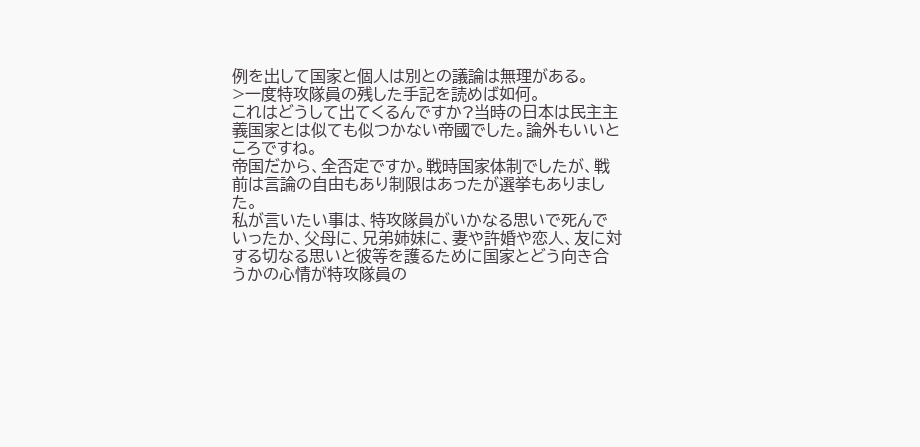例を出して国家と個人は別との議論は無理がある。
>一度特攻隊員の残した手記を読めば如何。
これはどうして出てくるんですか?当時の日本は民主主義国家とは似ても似つかない帝國でした。論外もいいところですね。
帝国だから、全否定ですか。戦時国家体制でしたが、戦前は言論の自由もあり制限はあったが選挙もありました。
私が言いたい事は、特攻隊員がいかなる思いで死んでいったか、父母に、兄弟姉妹に、妻や許婚や恋人、友に対する切なる思いと彼等を護るために国家とどう向き合うかの心情が特攻隊員の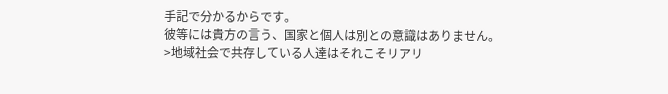手記で分かるからです。
彼等には貴方の言う、国家と個人は別との意識はありません。
>地域社会で共存している人達はそれこそリアリ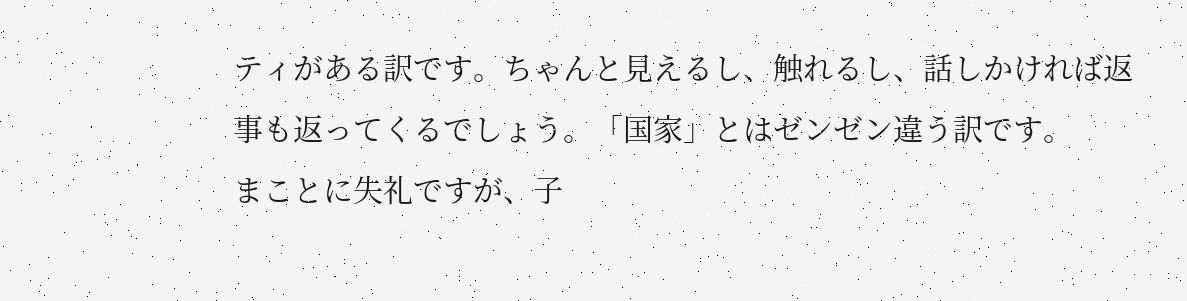ティがある訳です。ちゃんと見えるし、触れるし、話しかければ返事も返ってくるでしょう。「国家」とはゼンゼン違う訳です。
まことに失礼ですが、子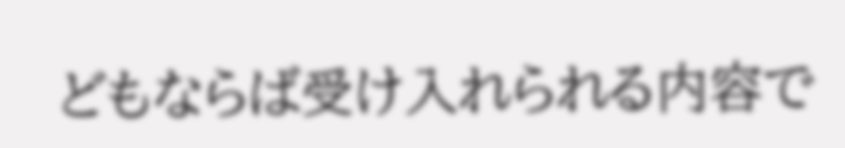どもならば受け入れられる内容で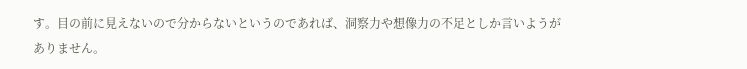す。目の前に見えないので分からないというのであれば、洞察力や想像力の不足としか言いようがありません。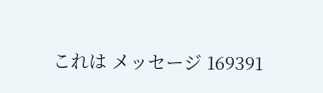これは メッセージ 169391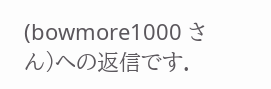(bowmore1000 さん)への返信です.